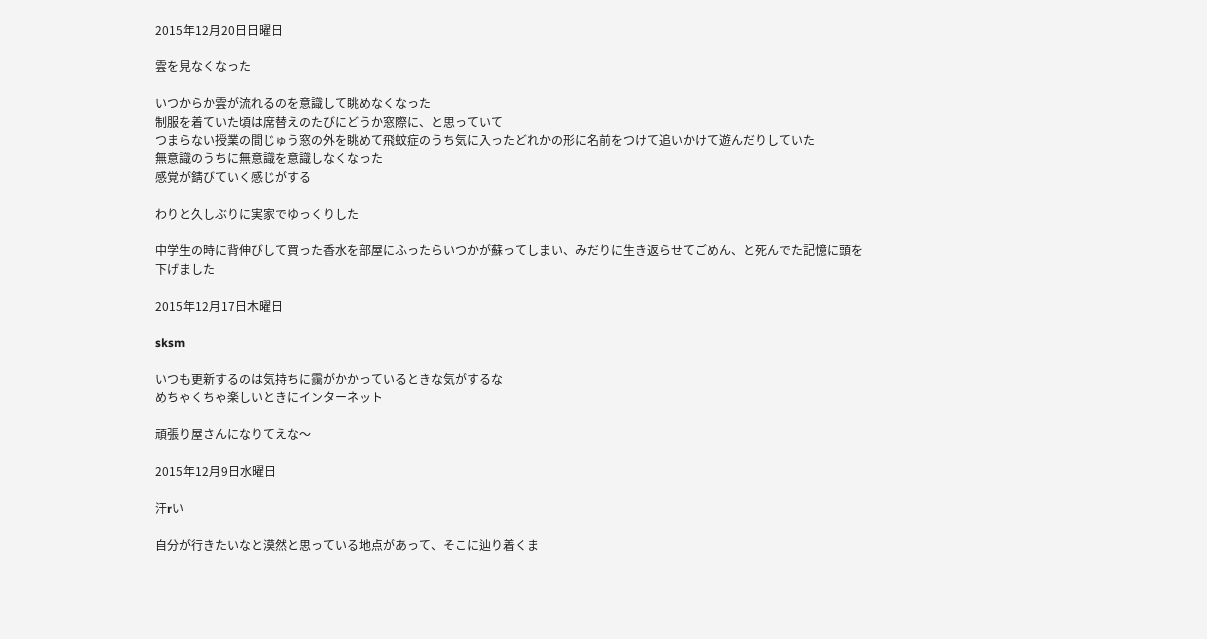2015年12月20日日曜日

雲を見なくなった

いつからか雲が流れるのを意識して眺めなくなった
制服を着ていた頃は席替えのたびにどうか窓際に、と思っていて
つまらない授業の間じゅう窓の外を眺めて飛蚊症のうち気に入ったどれかの形に名前をつけて追いかけて遊んだりしていた
無意識のうちに無意識を意識しなくなった
感覚が錆びていく感じがする

わりと久しぶりに実家でゆっくりした

中学生の時に背伸びして買った香水を部屋にふったらいつかが蘇ってしまい、みだりに生き返らせてごめん、と死んでた記憶に頭を下げました

2015年12月17日木曜日

sksm

いつも更新するのは気持ちに靄がかかっているときな気がするな
めちゃくちゃ楽しいときにインターネット

頑張り屋さんになりてえな〜

2015年12月9日水曜日

汗rい

自分が行きたいなと漠然と思っている地点があって、そこに辿り着くま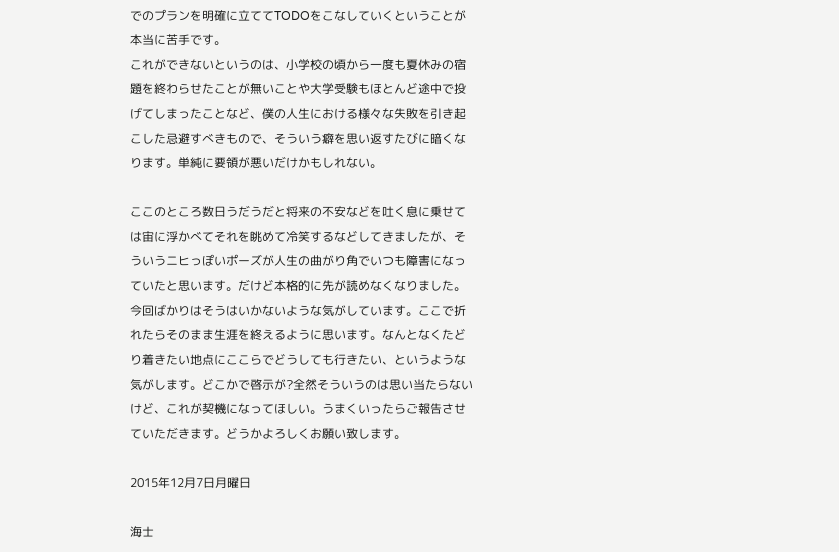でのプランを明確に立ててTODOをこなしていくということが本当に苦手です。
これができないというのは、小学校の頃から一度も夏休みの宿題を終わらせたことが無いことや大学受験もほとんど途中で投げてしまったことなど、僕の人生における様々な失敗を引き起こした忌避すべきもので、そういう癖を思い返すたびに暗くなります。単純に要領が悪いだけかもしれない。

ここのところ数日うだうだと将来の不安などを吐く息に乗せては宙に浮かべてそれを眺めて冷笑するなどしてきましたが、そういうニヒっぽいポーズが人生の曲がり角でいつも障害になっていたと思います。だけど本格的に先が読めなくなりました。今回ばかりはそうはいかないような気がしています。ここで折れたらそのまま生涯を終えるように思います。なんとなくたどり着きたい地点にここらでどうしても行きたい、というような気がします。どこかで啓示が?全然そういうのは思い当たらないけど、これが契機になってほしい。うまくいったらご報告させていただきます。どうかよろしくお願い致します。

2015年12月7日月曜日

海士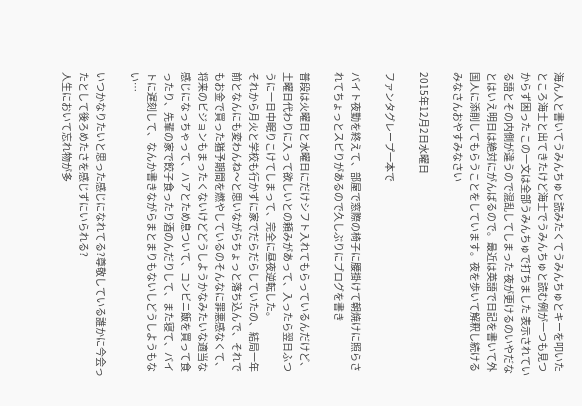海ん人と書いてうみんちゅと読みたくてうみんちゅとキーを叩いたところ海士と出てきたけど海士でうみんちゅと読む例が一つも見つからず困った この一文は全部うみんちゅで打ちました 表示されている語とその内側が違うので混乱してしまった 夜が更けるのいやだな とはいえ明日は絶対にがんばるので。最近は英語で日記を書いて外国人に添削してもらうことをしています。夜を歩いて解釈し続けるみなさんおやすみなさい

2015年12月2日水曜日

ファンタグレープ一本で

バイト夜勤を終えて、部屋で窓際の椅子に腰掛けて朝焼けに照らされてちょっとスピりがあるので久しぶりにブログを書き

普段は火曜日と水曜日にだけシフト入れてもらっているんだけど、土曜日代わりに入って欲しいとの頼みがあって、入ったら翌日ふつうに一日中眠りこけてしまって、完全に昼夜逆転した。
それから月火と学校も行かずに家でだらだらしていたの、結局一年前となんにも変わんね〜と思いながらちょっと落ち込んで、それでもお金で買った猶予期間を燃やしているのそんなに罪悪感なくて、将来のビジョンもまったくないけどどうしようかなみたいな適当な感じになっちゃって、ハアとため息ついて、コンビニ飯を買って食ったり、先輩の家で餃子食ったり酒のんだりして、また寝て、バイトに遅刻して、なんか書きながらまとまりもないしどうしようもない…

いつかなりたいと思った感じになれてる?尊敬している誰かに今会ったとして後ろめたさを感じずにいられる?
人生において忘れ物が多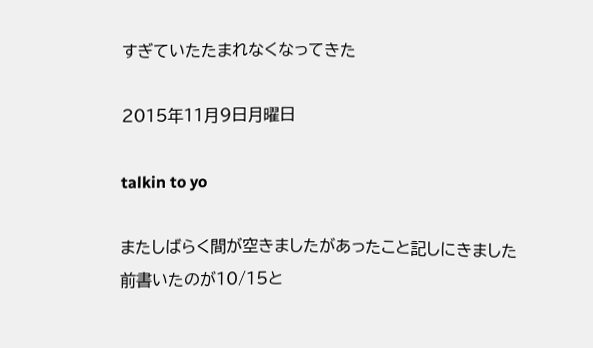すぎていたたまれなくなってきた

2015年11月9日月曜日

talkin to yo

またしばらく間が空きましたがあったこと記しにきました
前書いたのが10/15と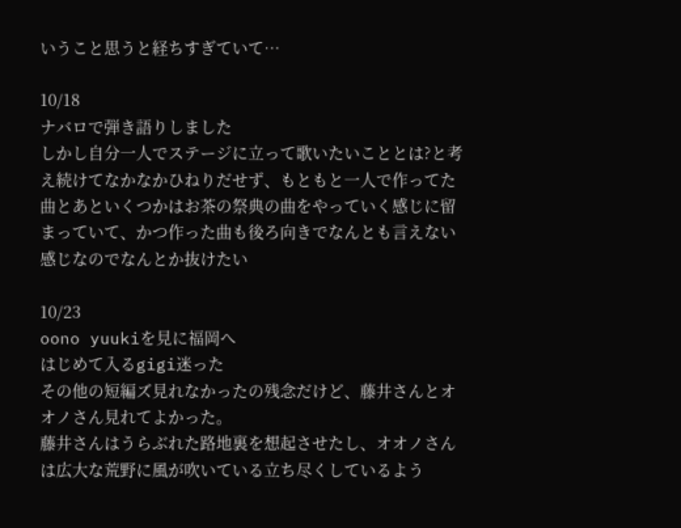いうこと思うと経ちすぎていて…

10/18
ナバロで弾き語りしました
しかし自分一人でステージに立って歌いたいこととは?と考え続けてなかなかひねりだせず、もともと一人で作ってた曲とあといくつかはお茶の祭典の曲をやっていく感じに留まっていて、かつ作った曲も後ろ向きでなんとも言えない感じなのでなんとか抜けたい

10/23
oono yuukiを見に福岡へ
はじめて入るgigi迷った
その他の短編ズ見れなかったの残念だけど、藤井さんとオオノさん見れてよかった。
藤井さんはうらぶれた路地裏を想起させたし、オオノさんは広大な荒野に風が吹いている立ち尽くしているよう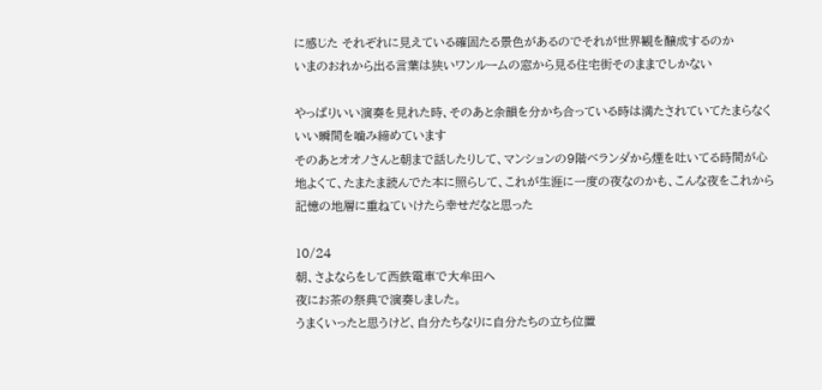に感じた それぞれに見えている確固たる景色があるのでそれが世界観を醸成するのか
いまのおれから出る言葉は狭いワンルームの窓から見る住宅街そのままでしかない

やっぱりいい演奏を見れた時、そのあと余韻を分かち合っている時は満たされていてたまらなくいい瞬間を噛み締めています
そのあとオオノさんと朝まで話したりして、マンションの9階ベランダから煙を吐いてる時間が心地よくて、たまたま読んでた本に照らして、これが生涯に一度の夜なのかも、こんな夜をこれから記憶の地層に重ねていけたら幸せだなと思った

10/24
朝、さよならをして西鉄電車で大牟田へ
夜にお茶の祭典で演奏しました。
うまくいったと思うけど、自分たちなりに自分たちの立ち位置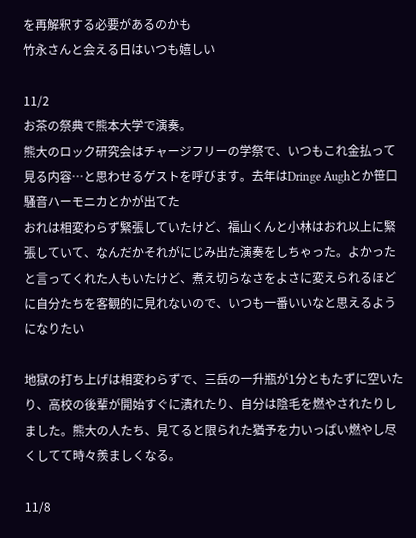を再解釈する必要があるのかも
竹永さんと会える日はいつも嬉しい

11/2
お茶の祭典で熊本大学で演奏。
熊大のロック研究会はチャージフリーの学祭で、いつもこれ金払って見る内容…と思わせるゲストを呼びます。去年はDringe Aughとか笹口騒音ハーモニカとかが出てた
おれは相変わらず緊張していたけど、福山くんと小林はおれ以上に緊張していて、なんだかそれがにじみ出た演奏をしちゃった。よかったと言ってくれた人もいたけど、煮え切らなさをよさに変えられるほどに自分たちを客観的に見れないので、いつも一番いいなと思えるようになりたい

地獄の打ち上げは相変わらずで、三岳の一升瓶が1分ともたずに空いたり、高校の後輩が開始すぐに潰れたり、自分は陰毛を燃やされたりしました。熊大の人たち、見てると限られた猶予を力いっぱい燃やし尽くしてて時々羨ましくなる。

11/8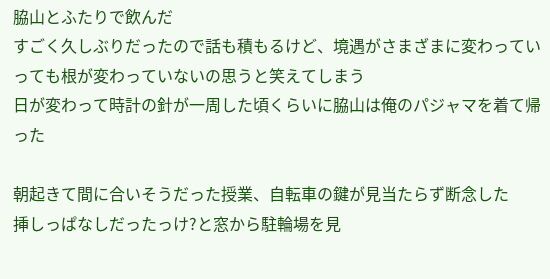脇山とふたりで飲んだ
すごく久しぶりだったので話も積もるけど、境遇がさまざまに変わっていっても根が変わっていないの思うと笑えてしまう
日が変わって時計の針が一周した頃くらいに脇山は俺のパジャマを着て帰った

朝起きて間に合いそうだった授業、自転車の鍵が見当たらず断念した
挿しっぱなしだったっけ?と窓から駐輪場を見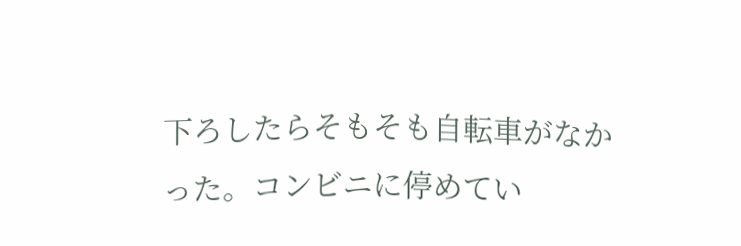下ろしたらそもそも自転車がなかった。コンビニに停めてい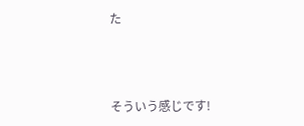た



そういう感じです!